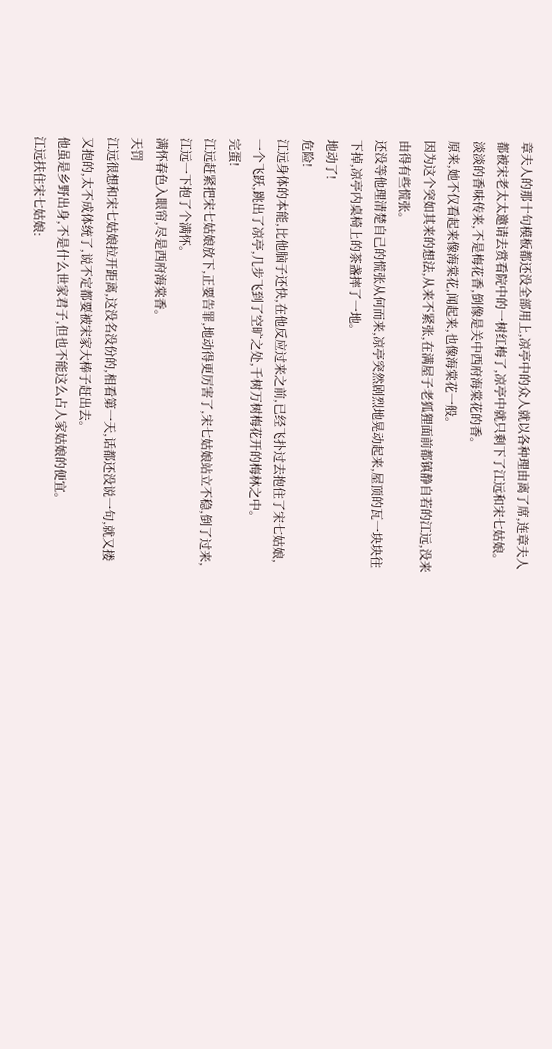章夫人的那十句模板都还没全部用上,凉亭中的众人就以各种理由离了席,连章夫人都被宋老太太邀请去赏看院中的一树红梅了,凉亭中就只剩下了江远和宋七姑娘。
淡淡的香味传来,不是梅花香,倒像是关中西府海棠花的香。
原来,她不仅看起来像海棠花,闻起来,也像海棠花一般。
因为这个突如其来的想法,从来不紧张,在满屋子老狐狸面前都镇静自若的江远,没来由得有些慌张。
还没等他理清楚自己的慌张从何而来,凉亭突然剧烈地晃动起来,屋顶的瓦一块块往下掉,凉亭内桌椅上的茶盏摔了一地。
地动了!
危险!
江远身体的本能,比他脑子还快,在他反应过来之前,已经飞扑过去抱住了宋七姑娘,一个飞跃,跳出了凉亭,几步飞到了空旷之处,千树万树梅花开的梅林之中。
完蛋!
江远赶紧把宋七姑娘放下,正要告罪,地动得更厉害了,宋七姑娘站立不稳,倒了过来,江远一下抱了个满怀。
满怀春色入眼帘,尽是西府海棠香。
天罚
江远很想和宋七姑娘拉开距离,这没名没份的,相看第一天,话都还没说一句,就又搂又抱的,太不成体统了,说不定都要被宋家大棒子赶出去。
他虽是乡野出身,不是什么世家君子,但也不能这么占人家姑娘的便宜。
江远扶住宋七姑娘: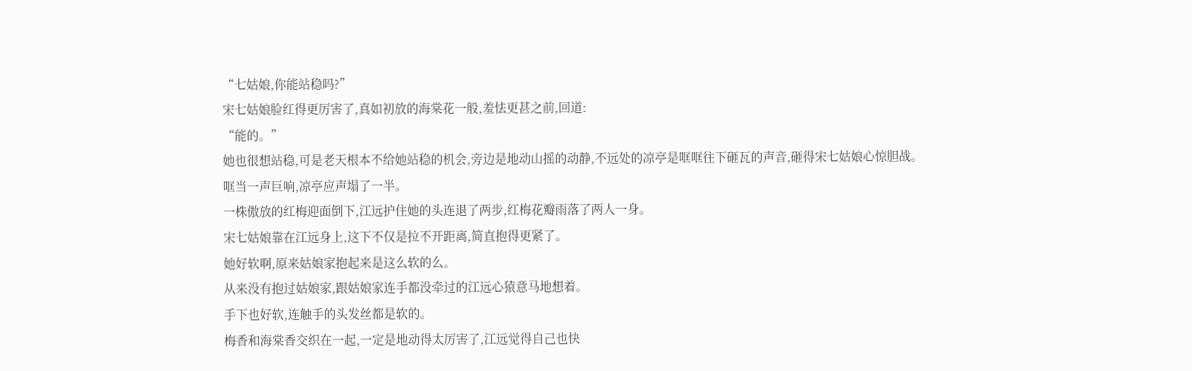“七姑娘,你能站稳吗?”
宋七姑娘脸红得更厉害了,真如初放的海棠花一般,羞怯更甚之前,回道:
“能的。”
她也很想站稳,可是老天根本不给她站稳的机会,旁边是地动山摇的动静,不远处的凉亭是哐哐往下砸瓦的声音,砸得宋七姑娘心惊胆战。
哐当一声巨响,凉亭应声塌了一半。
一株傲放的红梅迎面倒下,江远护住她的头连退了两步,红梅花瓣雨落了两人一身。
宋七姑娘靠在江远身上,这下不仅是拉不开距离,简直抱得更紧了。
她好软啊,原来姑娘家抱起来是这么软的么。
从来没有抱过姑娘家,跟姑娘家连手都没牵过的江远心猿意马地想着。
手下也好软,连触手的头发丝都是软的。
梅香和海棠香交织在一起,一定是地动得太厉害了,江远觉得自己也快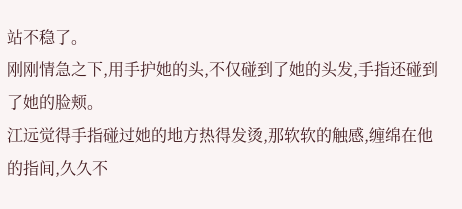站不稳了。
刚刚情急之下,用手护她的头,不仅碰到了她的头发,手指还碰到了她的脸颊。
江远觉得手指碰过她的地方热得发烫,那软软的触感,缠绵在他的指间,久久不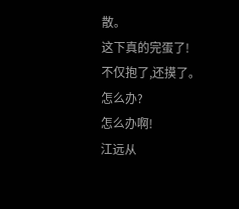散。
这下真的完蛋了!
不仅抱了,还摸了。
怎么办?
怎么办啊!
江远从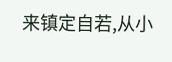来镇定自若,从小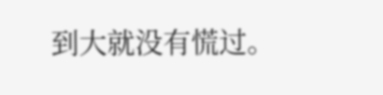到大就没有慌过。